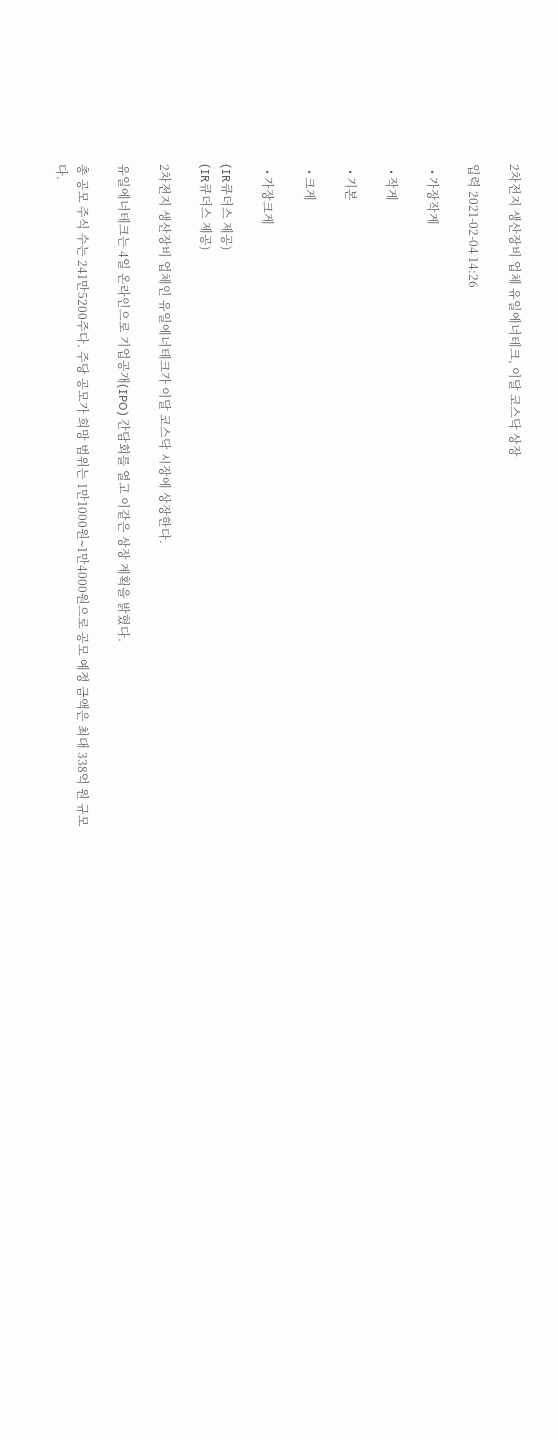2차전지 생산장비 업체 유일에너테크, 이달 코스닥 상장

입력 2021-02-04 14:26

  • 가장작게

  • 작게

  • 기본

  • 크게

  • 가장크게

(IR큐더스 제공)
(IR큐더스 제공)

2차전지 생산장비 업체인 유일에너테크가 이달 코스닥 시장에 상장한다.

유일에너테크는 4일 온라인으로 기업공개(IPO) 간담회를 열고 이같은 상장 계획을 밝혔다.

총 공모 주식 수는 241만5200주다. 주당 공모가 희망 범위는 1만1000원∼1만4000원으로 공모 예정 금액은 최대 338억 원 규모다.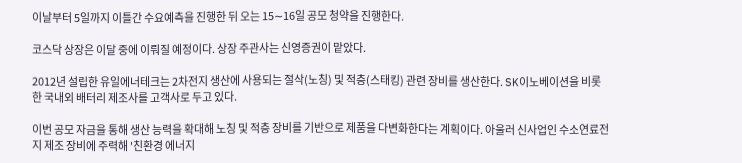이날부터 5일까지 이틀간 수요예측을 진행한 뒤 오는 15∼16일 공모 청약을 진행한다.

코스닥 상장은 이달 중에 이뤄질 예정이다. 상장 주관사는 신영증권이 맡았다.

2012년 설립한 유일에너테크는 2차전지 생산에 사용되는 절삭(노칭) 및 적층(스태킹) 관련 장비를 생산한다. SK이노베이션을 비롯한 국내외 배터리 제조사를 고객사로 두고 있다.

이번 공모 자금을 통해 생산 능력을 확대해 노칭 및 적층 장비를 기반으로 제품을 다변화한다는 계획이다. 아울러 신사업인 수소연료전지 제조 장비에 주력해 '친환경 에너지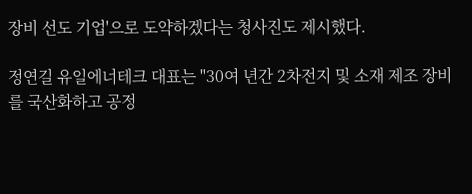장비 선도 기업'으로 도약하겠다는 청사진도 제시했다.

정연길 유일에너테크 대표는 "30여 년간 2차전지 및 소재 제조 장비를 국산화하고 공정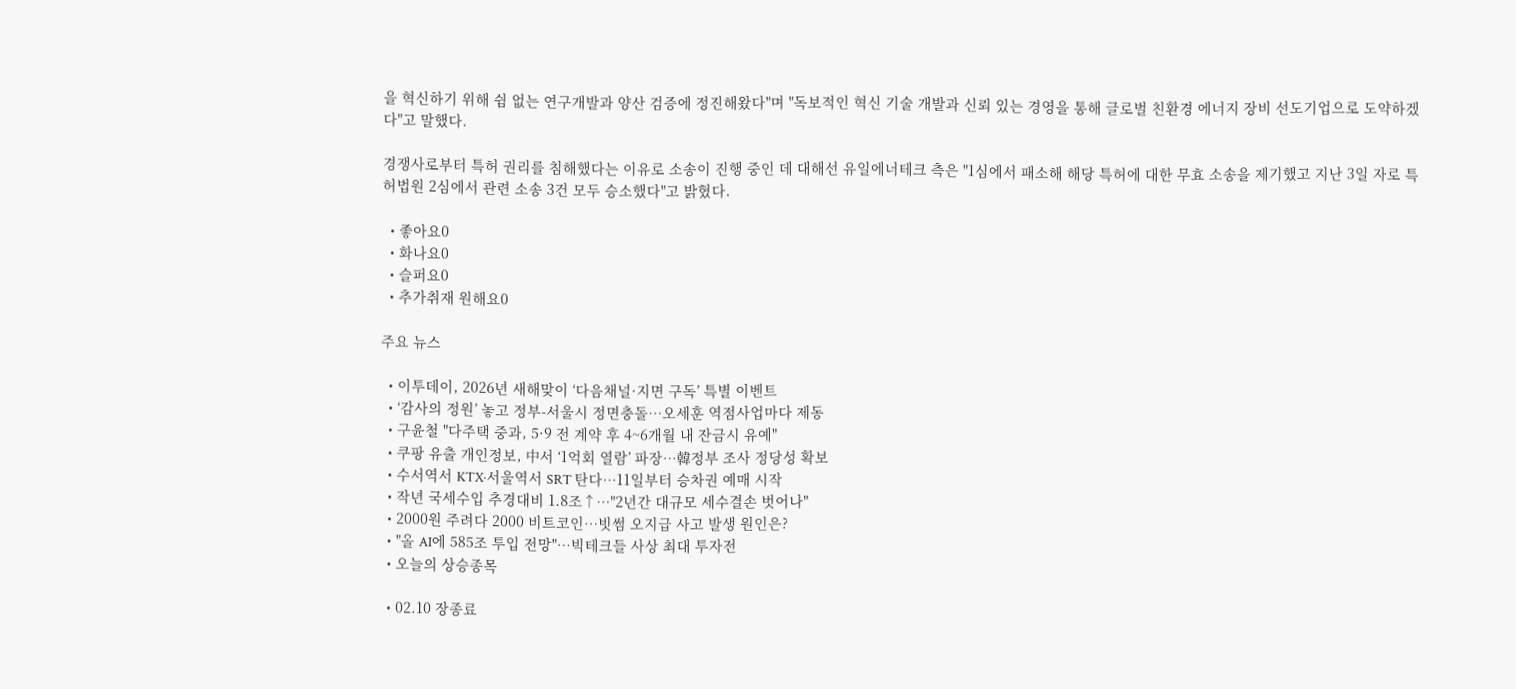을 혁신하기 위해 쉼 없는 연구개발과 양산 검증에 정진해왔다"며 "독보적인 혁신 기술 개발과 신뢰 있는 경영을 통해 글로벌 친환경 에너지 장비 선도기업으로 도약하겠다"고 말했다.

경쟁사로부터 특허 권리를 침해했다는 이유로 소송이 진행 중인 데 대해선 유일에너테크 측은 "1심에서 패소해 해당 특허에 대한 무효 소송을 제기했고 지난 3일 자로 특허법원 2심에서 관련 소송 3건 모두 승소했다"고 밝혔다.

  • 좋아요0
  • 화나요0
  • 슬퍼요0
  • 추가취재 원해요0

주요 뉴스

  • 이투데이, 2026년 새해맞이 ‘다음채널·지면 구독’ 특별 이벤트
  • ‘감사의 정원’ 놓고 정부-서울시 정면충돌…오세훈 역점사업마다 제동
  • 구윤철 "다주택 중과, 5·9 전 계약 후 4~6개월 내 잔금시 유예"
  • 쿠팡 유출 개인정보, 中서 ‘1억회 열람’ 파장…韓정부 조사 정당성 확보
  • 수서역서 KTX·서울역서 SRT 탄다…11일부터 승차권 예매 시작
  • 작년 국세수입 추경대비 1.8조↑…"2년간 대규모 세수결손 벗어나"
  • 2000원 주려다 2000 비트코인…빗썸 오지급 사고 발생 원인은?
  • "올 AI에 585조 투입 전망"…빅테크들 사상 최대 투자전
  • 오늘의 상승종목

  • 02.10 장종료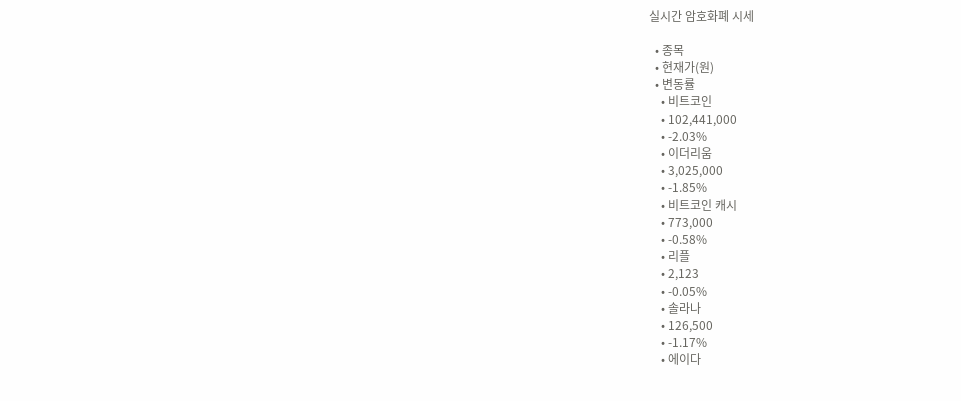실시간 암호화폐 시세

  • 종목
  • 현재가(원)
  • 변동률
    • 비트코인
    • 102,441,000
    • -2.03%
    • 이더리움
    • 3,025,000
    • -1.85%
    • 비트코인 캐시
    • 773,000
    • -0.58%
    • 리플
    • 2,123
    • -0.05%
    • 솔라나
    • 126,500
    • -1.17%
    • 에이다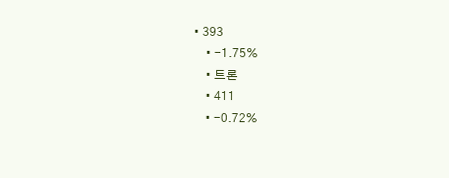• 393
    • -1.75%
    • 트론
    • 411
    • -0.72%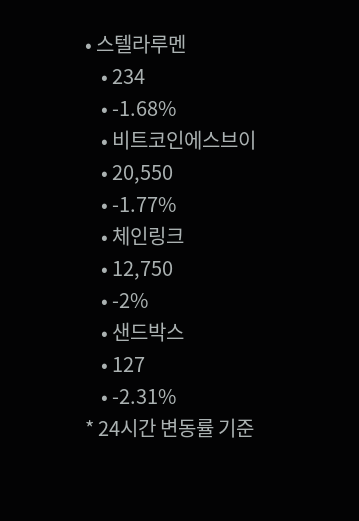• 스텔라루멘
    • 234
    • -1.68%
    • 비트코인에스브이
    • 20,550
    • -1.77%
    • 체인링크
    • 12,750
    • -2%
    • 샌드박스
    • 127
    • -2.31%
* 24시간 변동률 기준